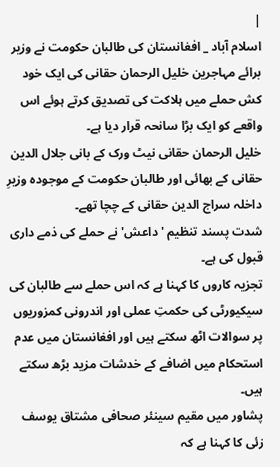|
اسلام آباد _ افغانستان کی طالبان حکومت نے وزیر برائے مہاجرین خلیل الرحمان حقانی کی ایک خود کش حملے میں ہلاکت کی تصدیق کرتے ہوئے اس واقعے کو ایک بڑا سانحہ قرار دیا ہے۔
خلیل الرحمان حقانی نیٹ ورک کے بانی جلال الدین حقانی کے بھائی اور طالبان حکومت کے موجودہ وزیرِ داخلہ سراج الدین حقانی کے چچا تھے۔
شدت پسند تنظیم 'داعش' نے حملے کی ذمے داری قبول کی ہے۔
تجزیہ کاروں کا کہنا ہے کہ اس حملے سے طالبان کی سیکیورٹی کی حکمتِ عملی اور اندرونی کمزوریوں پر سوالات اٹھ سکتے ہیں اور افغانستان میں عدم استحکام میں اضافے کے خدشات مزید بڑھ سکتے ہیں۔
پشاور میں مقیم سینئر صحافی مشتاق یوسف زئی کا کہنا ہے کہ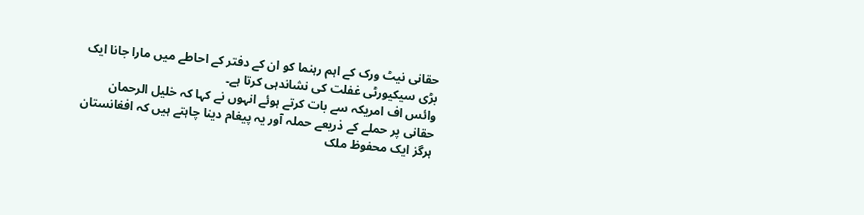حقانی نیٹ ورک کے اہم رہنما کو ان کے دفتر کے احاطے میں مارا جانا ایک بڑی سیکیورٹی غفلت کی نشاندہی کرتا ہے۔
وائس اف امریکہ سے بات کرتے ہوئے انہوں نے کہا کہ خلیل الرحمان حقانی پر حملے کے ذریعے حملہ آور یہ پیغام دینا چاہتے ہیں کہ افغانستان ہرگز ایک محفوظ ملک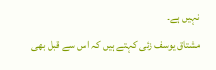نہیں ہے۔
مشتاق یوسف زئی کہتے ہیں کہ اس سے قبل بھی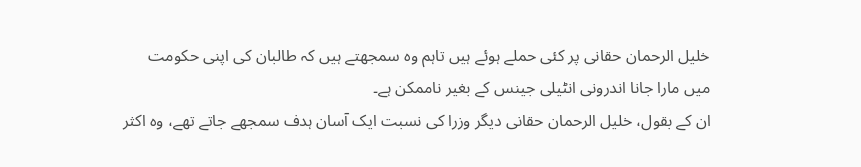خلیل الرحمان حقانی پر کئی حملے ہوئے ہیں تاہم وہ سمجھتے ہیں کہ طالبان کی اپنی حکومت میں مارا جانا اندرونی انٹیلی جینس کے بغیر ناممکن ہے۔
ان کے بقول، خلیل الرحمان حقانی دیگر وزرا کی نسبت ایک آسان ہدف سمجھے جاتے تھے، وہ اکثر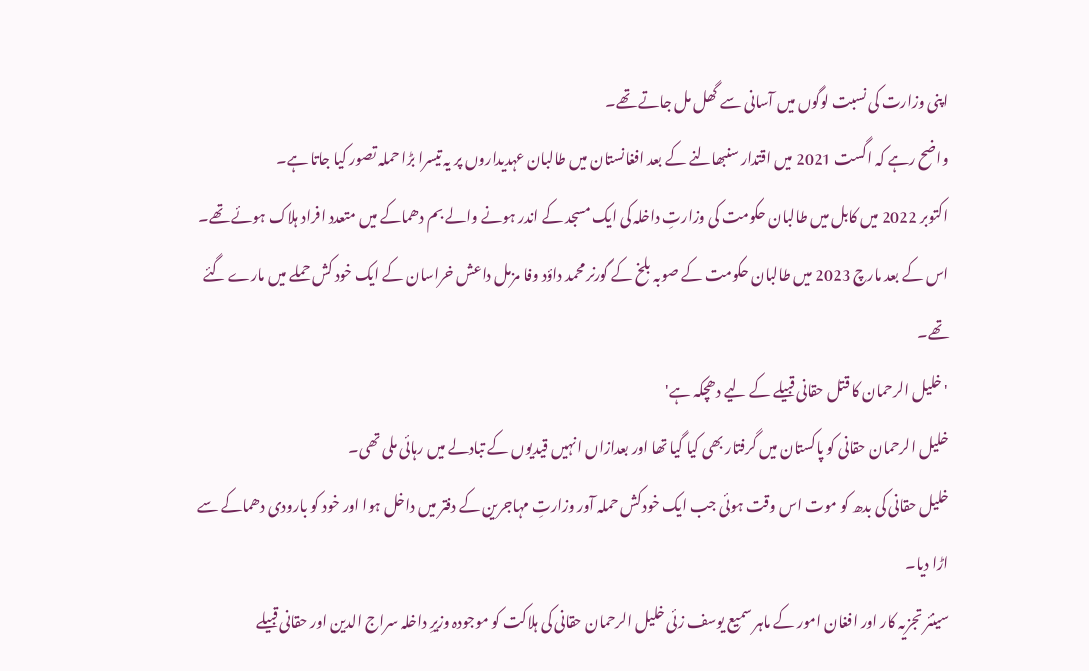اپنی وزارت کی نسبت لوگوں میں آسانی سے گھل مل جاتے تھے۔
واضح رہے کہ اگست 2021 میں اقتدار سنبھالنے کے بعد افغانستان میں طالبان عہدیداروں پر یہ تیسرا بڑا حملہ تصور کیا جاتا ہے۔
اکتوبر 2022 میں کابل میں طالبان حکومت کی وزارتِ داخلہ کی ایک مسجد کے اندر ہونے والے بم دھماکے میں متعدد افراد ہلاک ہوئے تھے۔ اس کے بعد مارچ 2023 میں طالبان حکومت کے صوبہ بلخ کے گورنر محمد داؤد وفا مزمل داعش خراسان کے ایک خود کش حملے میں مارے گئے تھے۔
'خلیل الرحمان کا قتل حقانی قبیلے کے لیے دھچکہ ہے'
خلیل الرحمان حقانی کو پاکستان میں گرفتار بھی کیا گیا تھا اور بعدازاں انہیں قیدیوں کے تبادلے میں رہائی ملی تھی۔
خلیل حقانی کی بدھ کو موت اس وقت ہوئی جب ایک خودکش حملہ آور وزارتِ مہاجرین کے دفتر میں داخل ہوا اور خود کو بارودی دھماکے سے اڑا دیا۔
سینئر تجزیہ کار اور افغان امور کے ماہر سمیع یوسف زئی خلیل الرحمان حقانی کی ہلاکت کو موجودہ وزیرِ داخلہ سراج الدین اور حقانی قبیلے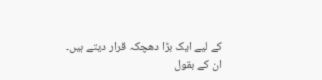کے لیے ایک بڑا دھچکہ قرار دیتے ہیں۔
ان کے بقول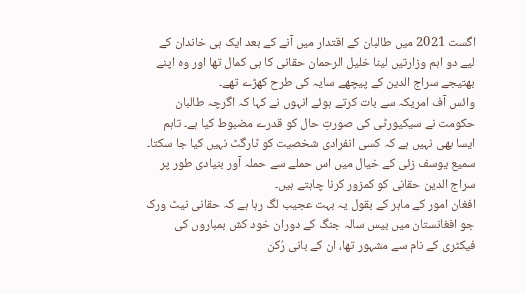اگست 2021 میں طالبان کے اقتدار میں آنے کے بعد ایک ہی خاندان کے لیے دو اہم وزارتیں لینا خلیل الرحمان حقانی کا ہی کمال تھا اور وہ اپنے بھتیجے سراج الدین کے پیچھے سایہ کی طرح کھڑے تھے۔
وائس آف امریکہ سے بات کرتے ہوئے انہوں نے کہا کہ اگرچہ طالبان حکومت نے سیکیورٹی کی صورتِ حال کو قدرے مضبوط کیا ہے۔ تاہم ایسا بھی نہیں ہے کہ کسی انفرادی شخصیت کو ٹارگٹ نہیں کیا جا سکتا۔
سمیع یوسف زئی کے خیال میں اس حملے سے حملہ آور بنیادی طور پر سراج الدین حقانی کو کمزور کرنا چاہتے ہیں۔
افغان امور کے ماہر کے بقول یہ بہت عجیب لگ رہا ہے کہ حقانی نیٹ ورک جو افغانستان میں بیس سالہ جنگ کے دوران خود کش بمباروں کی فیکٹری کے نام سے مشہور تھا، ان کے بانی رُکن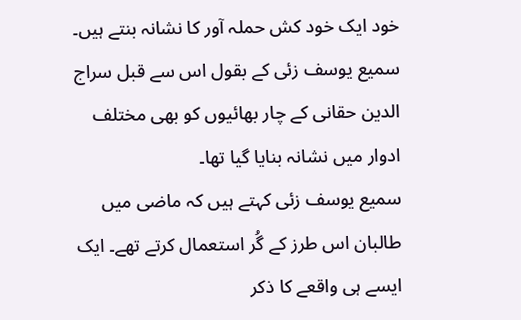خود ایک خود کش حملہ آور کا نشانہ بنتے ہیں۔
سمیع یوسف زئی کے بقول اس سے قبل سراج الدین حقانی کے چار بھائیوں کو بھی مختلف ادوار میں نشانہ بنایا گیا تھا۔
سمیع یوسف زئی کہتے ہیں کہ ماضی میں طالبان اس طرز کے گُر استعمال کرتے تھے۔ ایک ایسے ہی واقعے کا ذکر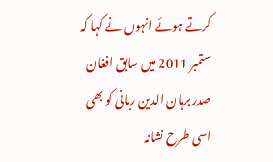کرتے ہوئے انہوں نے کہا کہ ستمبر 2011 میں سابق افغان صدر برہان الدین ربانی کو بھی اسی طرح نشانہ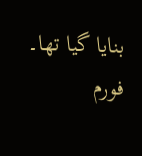بنایا گیا تھا۔
فورم